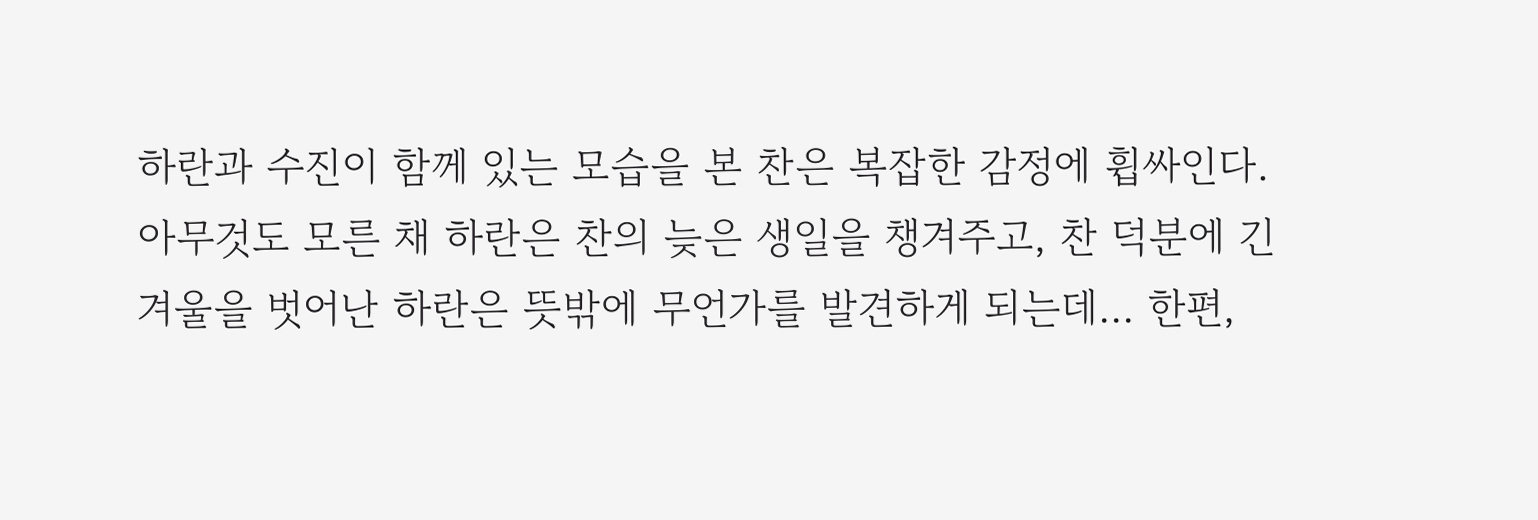하란과 수진이 함께 있는 모습을 본 찬은 복잡한 감정에 휩싸인다. 아무것도 모른 채 하란은 찬의 늦은 생일을 챙겨주고, 찬 덕분에 긴 겨울을 벗어난 하란은 뜻밖에 무언가를 발견하게 되는데... 한편,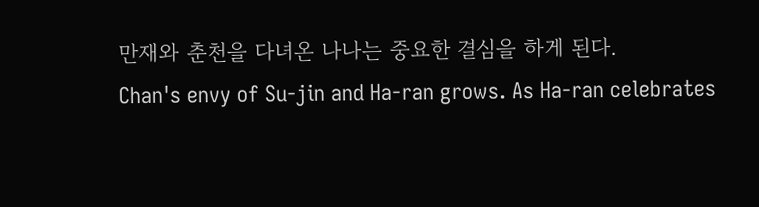만재와 춘천을 다녀온 나나는 중요한 결심을 하게 된다.
Chan's envy of Su-jin and Ha-ran grows. As Ha-ran celebrates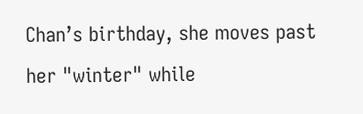Chan’s birthday, she moves past her "winter" while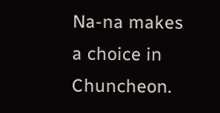Na-na makes a choice in Chuncheon.